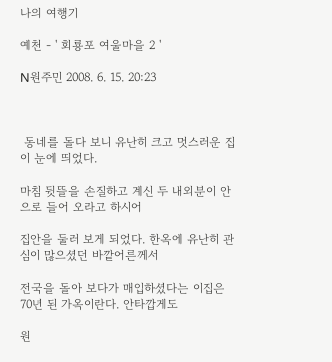나의 여행기

예천 - ' 회룡포 여울마을 2 '

N원주민 2008. 6. 15. 20:23



 동네를 돌다 보니 유난히 크고 멋스러운 집이 눈에 띄었다.

마침 뒷뜰을 손질하고 계신 두 내외분이 안으로 들어 오라고 하시어

집안을 둘러 보게 되었다. 한옥에 유난히 관심이 많으셨던 바깥어른께서

전국을 돌아 보다가 매입하셨다는 이집은 70년 된 가옥이란다. 안타깝게도

원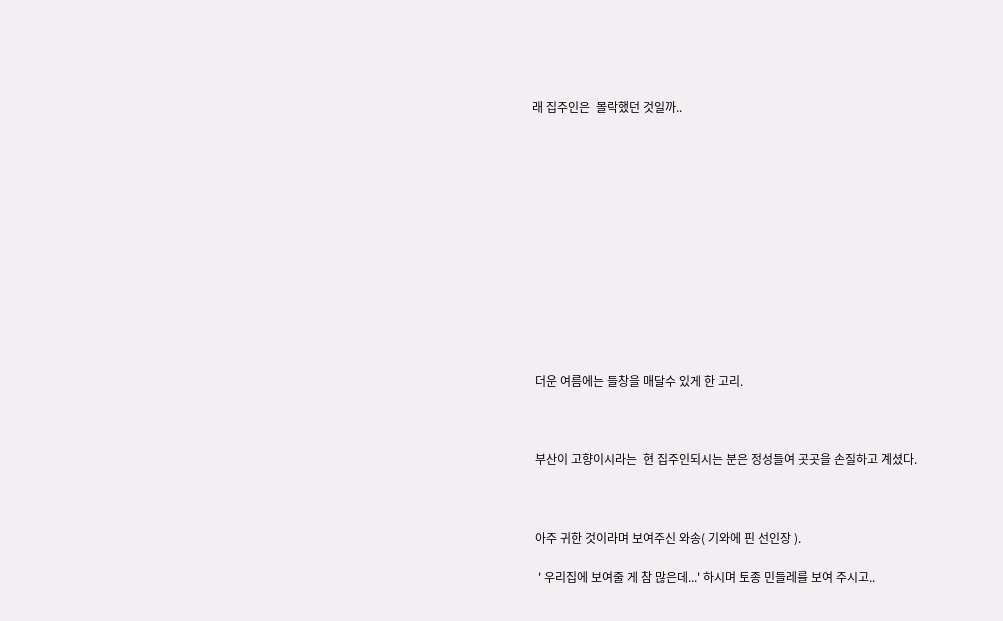래 집주인은  몰락했던 것일까..













 더운 여름에는 들창을 매달수 있게 한 고리.



 부산이 고향이시라는  현 집주인되시는 분은 정성들여 곳곳을 손질하고 계셨다.



 아주 귀한 것이라며 보여주신 와송( 기와에 핀 선인장 ).

  ' 우리집에 보여줄 게 참 많은데...' 하시며 토종 민들레를 보여 주시고..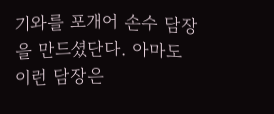기와를 포개어 손수 담장을 만드셨단다. 아마도 이런 담장은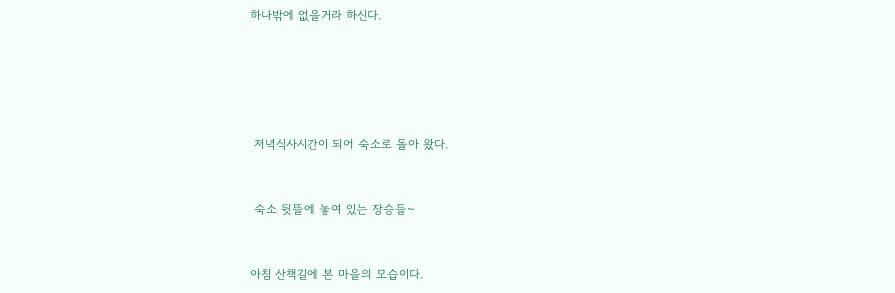하나밖에 없을거라 하신다.







 저녁식사시간이 되어 숙소로 돌아 왔다.



 숙소 뒷뜰에 놓여 있는 장승들~



아침 산책길에 본 마을의 모습이다.